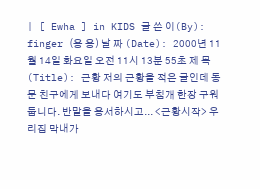| [ Ewha ] in KIDS 글 쓴 이(By): finger (용 용) 날 짜 (Date): 2000년 11월 14일 화요일 오전 11시 13분 55초 제 목(Title): 근황 저의 근황을 적은 글인데 동문 친구에게 보내다 여기도 부침개 한장 구워둡니다. 반말을 용서하시고... <근황시작> 우리집 막내가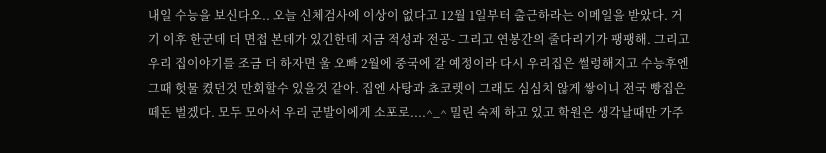내일 수능을 보신다오.. 오늘 신체검사에 이상이 없다고 12월 1일부터 출근하라는 이메일을 받았다. 거기 이후 한군데 더 면접 본데가 있긴한데 지금 적성과 전공- 그리고 연봉간의 줄다리기가 팽팽해. 그리고 우리 집이야기를 조금 더 하자면 울 오빠 2월에 중국에 갈 예정이라 다시 우리집은 썰렁해지고 수능후엔 그때 헛물 켰던것 만회할수 있을것 같아. 집엔 사탕과 쵸코렛이 그래도 심심치 않게 쌓이니 전국 빵집은 떼돈 벌겠다. 모두 모아서 우리 군발이에게 소포로....^_^ 밀린 숙제 하고 있고 학원은 생각날때만 가주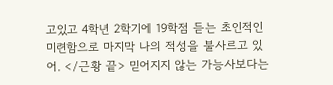고있고 4학년 2학기에 19학점 듣는 초인적인 미련함으로 마지막 나의 적성을 불사르고 있어. </근황 끝> 믿어지지 않는 가능사보다는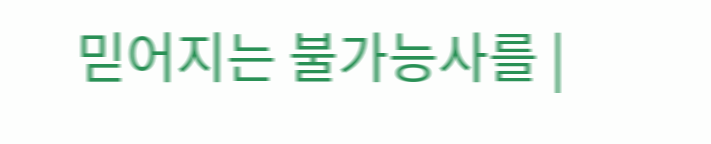믿어지는 불가능사를 |